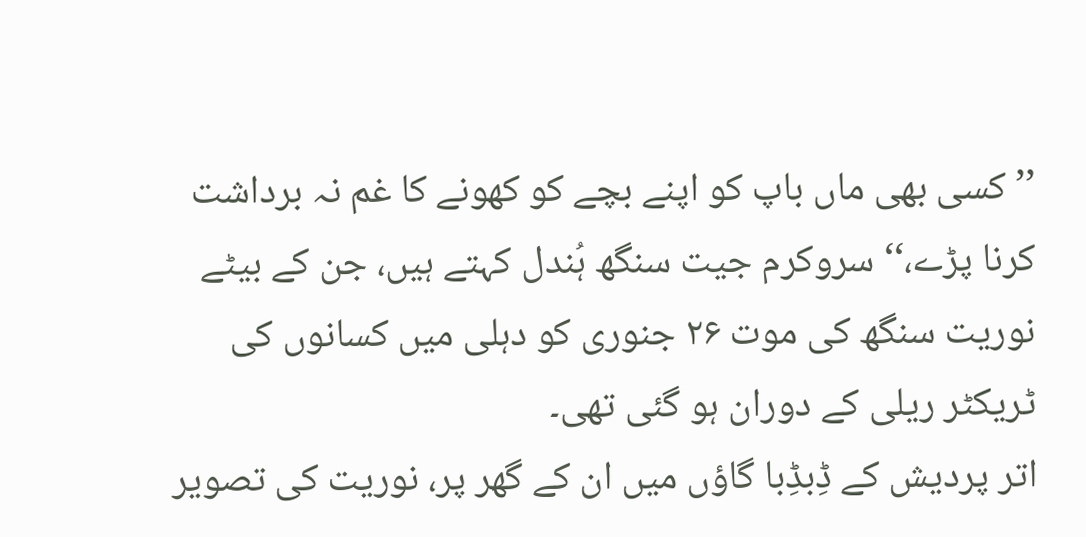’’کسی بھی ماں باپ کو اپنے بچے کو کھونے کا غم نہ برداشت کرنا پڑے،‘‘ سروکرم جیت سنگھ ہُندل کہتے ہیں، جن کے بیٹے نوریت سنگھ کی موت ۲۶ جنوری کو دہلی میں کسانوں کی ٹریکٹر ریلی کے دوران ہو گئی تھی۔
اتر پردیش کے ڈِبڈِبا گاؤں میں ان کے گھر پر، نوریت کی تصویر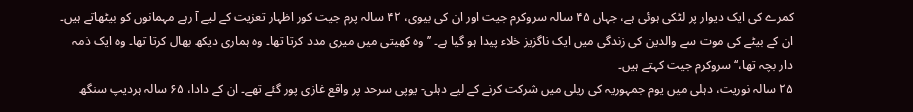کمرے کی ایک دیوار پر لٹکی ہوئی ہے، جہاں ۴۵ سالہ سروکرم جیت اور ان کی بیوی، ۴۲ سالہ پرم جیت کور اظہار تعزیت کے لیے آ رہے مہمانوں کو بیٹھاتے ہیں۔ ان کے بیٹے کی موت سے والدین کی زندگی میں ایک ناگزیز خلاء پیدا ہو گیا ہے۔ ’’وہ کھیتی میں میری مدد کرتا تھا۔ وہ ہماری دیکھ بھال کرتا تھا۔ وہ ایک ذمہ دار بچہ تھا،‘‘ سروکرم جیت کہتے ہیں۔
۲۵ سالہ نوریت، دہلی میں یوم جمہوریہ کی ریلی میں شرکت کرنے کے لیے دہلی- یوپی سرحد پر واقع غازی پور گئے تھے۔ ان کے دادا، ۶۵ سالہ ہردیپ سنگھ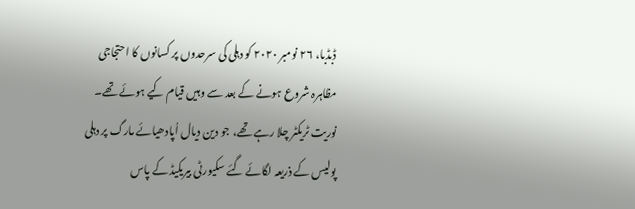ڈبڈبا، ۲۶ نومبر ۲۰۲۰ کو دہلی کی سرحدوں پر کسانوں کا احتجاجی مظاہرہ شروع ہونے کے بعد سے وہیں قیام کیے ہوئے تھے۔ نوریت ٹریکٹر چلا رہے تھے، جو دین دیال اُپادھیائے مارگ پر دہلی پولیس کے ذریعہ لگائے گئے سکیورٹی بیریکیڈ کے پاس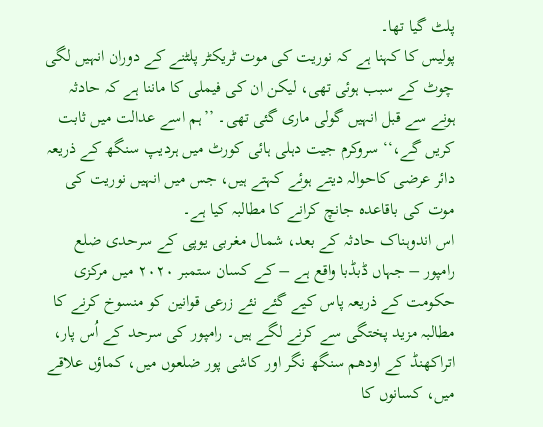پلٹ گیا تھا۔
پولیس کا کہنا ہے کہ نوریت کی موت ٹریکٹر پلٹنے کے دوران انہیں لگی چوٹ کے سبب ہوئی تھی، لیکن ان کی فیملی کا ماننا ہے کہ حادثہ ہونے سے قبل انہیں گولی ماری گئی تھی۔ ’’ہم اسے عدالت میں ثابت کریں گے،‘‘ سروکرم جیت دہلی ہائی کورٹ میں ہردیپ سنگھ کے ذریعہ دائر عرضی کاحوالہ دیتے ہوئے کہتے ہیں، جس میں انہیں نوریت کی موت کی باقاعدہ جانچ کرانے کا مطالبہ کیا ہے۔
اس اندوہناک حادثہ کے بعد، شمال مغربی یوپی کے سرحدی ضلع رامپور – جہاں ڈبڈبا واقع ہے – کے کسان ستمبر ۲۰۲۰ میں مرکزی حکومت کے ذریعہ پاس کیے گئے نئے زرعی قوانین کو منسوخ کرنے کا مطالبہ مزید پختگی سے کرنے لگے ہیں۔ رامپور کی سرحد کے اُس پار، اتراکھنڈ کے اودھم سنگھ نگر اور کاشی پور ضلعوں میں، کماؤں علاقے میں، کسانوں کا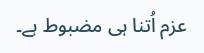عزم اُتنا ہی مضبوط ہے۔